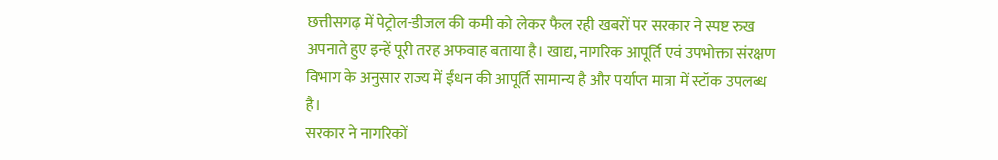छत्तीसगढ़ में पेट्रोल-डीजल की कमी को लेकर फैल रही खबरों पर सरकार ने स्पष्ट रुख अपनाते हुए इन्हें पूरी तरह अफवाह बताया है। खाद्य, नागरिक आपूर्ति एवं उपभोक्ता संरक्षण विभाग के अनुसार राज्य में ईंधन की आपूर्ति सामान्य है और पर्याप्त मात्रा में स्टॉक उपलब्ध है।
सरकार ने नागरिकों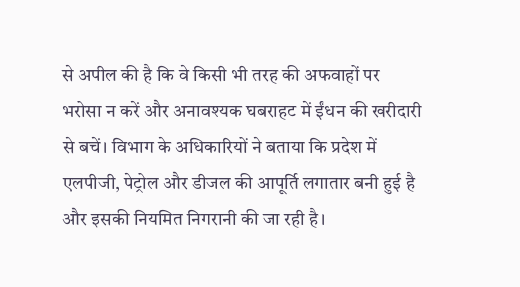से अपील की है कि वे किसी भी तरह की अफवाहों पर भरोसा न करें और अनावश्यक घबराहट में ईंधन की खरीदारी से बचें। विभाग के अधिकारियों ने बताया कि प्रदेश में एलपीजी, पेट्रोल और डीजल की आपूर्ति लगातार बनी हुई है और इसकी नियमित निगरानी की जा रही है।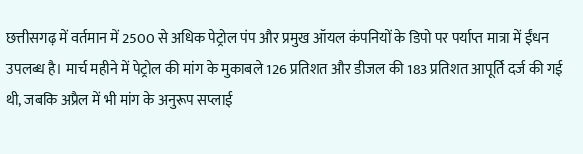छत्तीसगढ़ में वर्तमान में 2500 से अधिक पेट्रोल पंप और प्रमुख ऑयल कंपनियों के डिपो पर पर्याप्त मात्रा में ईंधन उपलब्ध है। मार्च महीने में पेट्रोल की मांग के मुकाबले 126 प्रतिशत और डीजल की 183 प्रतिशत आपूर्ति दर्ज की गई थी, जबकि अप्रैल में भी मांग के अनुरूप सप्लाई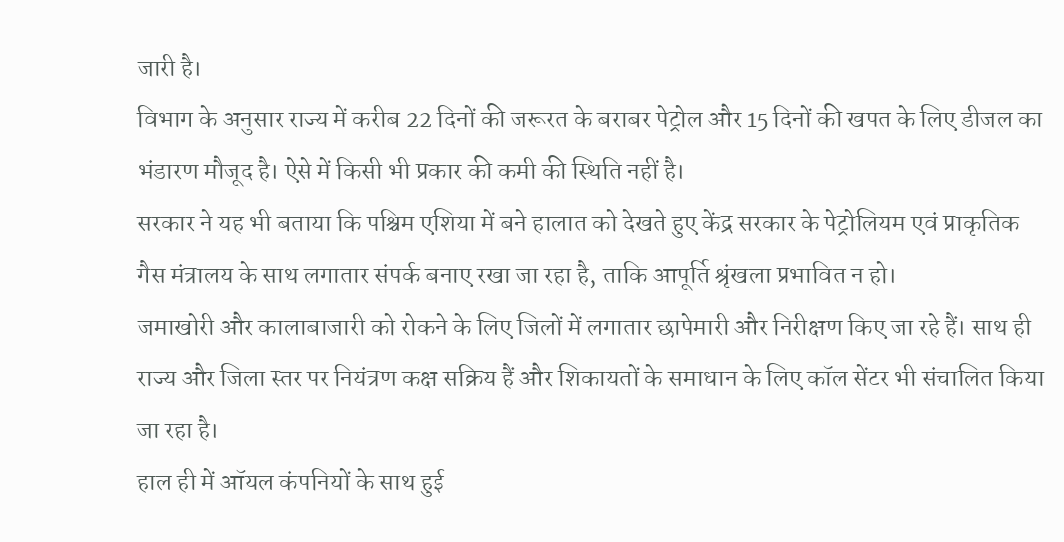जारी है।
विभाग के अनुसार राज्य में करीब 22 दिनों की जरूरत के बराबर पेट्रोल और 15 दिनों की खपत के लिए डीजल का भंडारण मौजूद है। ऐसे में किसी भी प्रकार की कमी की स्थिति नहीं है।
सरकार ने यह भी बताया कि पश्चिम एशिया में बने हालात को देखते हुए केंद्र सरकार के पेट्रोलियम एवं प्राकृतिक गैस मंत्रालय के साथ लगातार संपर्क बनाए रखा जा रहा है, ताकि आपूर्ति श्रृंखला प्रभावित न हो।
जमाखोरी और कालाबाजारी को रोकने के लिए जिलों में लगातार छापेमारी और निरीक्षण किए जा रहे हैं। साथ ही राज्य और जिला स्तर पर नियंत्रण कक्ष सक्रिय हैं और शिकायतों के समाधान के लिए कॉल सेंटर भी संचालित किया जा रहा है।
हाल ही में ऑयल कंपनियों के साथ हुई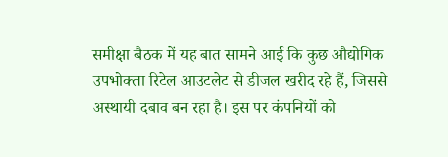समीक्षा बैठक में यह बात सामने आई कि कुछ औद्योगिक उपभोक्ता रिटेल आउटलेट से डीजल खरीद रहे हैं, जिससे अस्थायी दबाव बन रहा है। इस पर कंपनियों को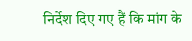निर्देश दिए गए हैं कि मांग के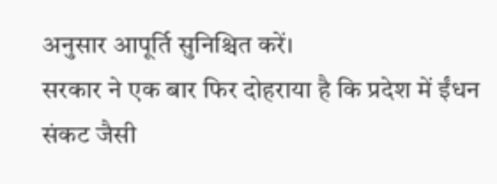अनुसार आपूर्ति सुनिश्चित करें।
सरकार ने एक बार फिर दोहराया है कि प्रदेश में ईंधन संकट जैसी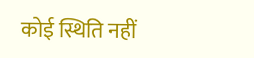कोई स्थिति नहीं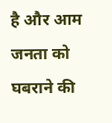है और आम जनता को घबराने की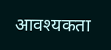आवश्यकता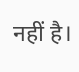नहीं है।